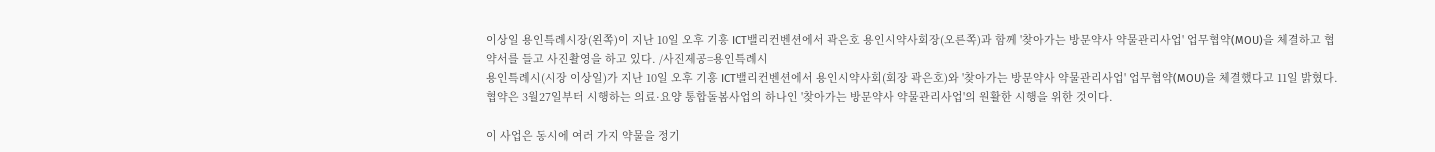이상일 용인특례시장(왼쪽)이 지난 10일 오후 기흥 ICT밸리컨벤션에서 곽은호 용인시약사회장(오른쪽)과 함께 '찾아가는 방문약사 약물관리사업' 업무협약(MOU)을 체결하고 협약서를 들고 사진촬영을 하고 있다. /사진제공=용인특례시
용인특례시(시장 이상일)가 지난 10일 오후 기흥 ICT밸리컨벤션에서 용인시약사회(회장 곽은호)와 '찾아가는 방문약사 약물관리사업' 업무협약(MOU)을 체결했다고 11일 밝혔다.
협약은 3월27일부터 시행하는 의료·요양 통합돌봄사업의 하나인 '찾아가는 방문약사 약물관리사업'의 원활한 시행을 위한 것이다.

이 사업은 동시에 여러 가지 약물을 정기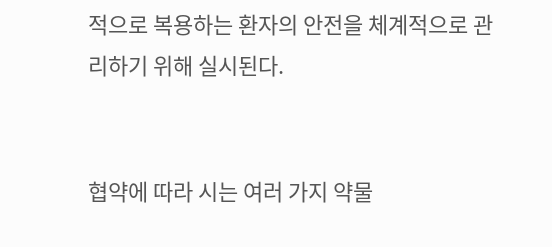적으로 복용하는 환자의 안전을 체계적으로 관리하기 위해 실시된다.


협약에 따라 시는 여러 가지 약물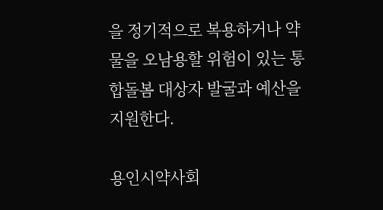을 정기적으로 복용하거나 약물을 오남용할 위험이 있는 통합돌봄 대상자 발굴과 예산을 지원한다.

용인시약사회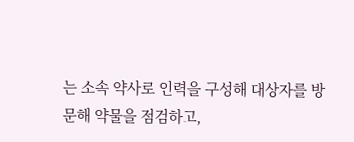는 소속 약사로 인력을 구성해 대상자를 방문해 약물을 점검하고,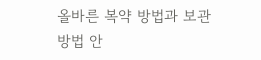올바른 복약 방법과 보관 방법 안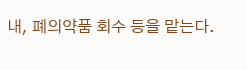내, 폐의약품 회수 등을 맡는다.